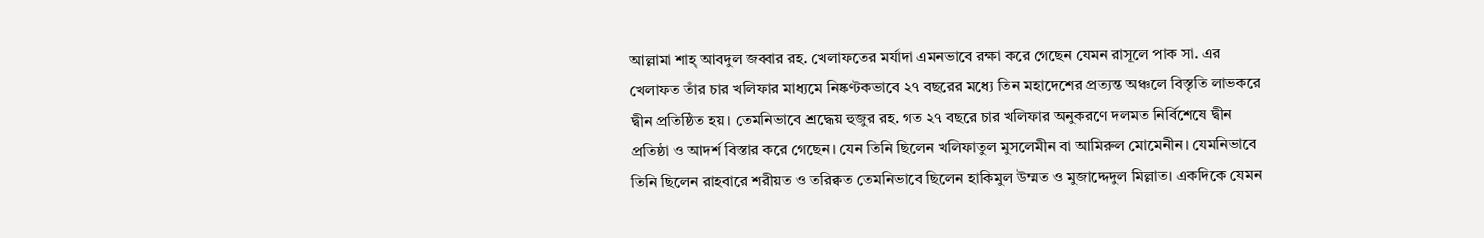আল্লামা শাহ্ আবদুল জব্বার রহ. খেলাফতের মর্যাদা এমনভাবে রক্ষা করে গেছেন যেমন রাসূলে পাক সা. এর খেলাফত তাঁর চার খলিফার মাধ্যমে নিষ্কণ্টকভাবে ২৭ বছরের মধ্যে তিন মহাদেশের প্রত্যন্ত অঞ্চলে বিস্তৃতি লাভকরে দ্বীন প্রতিষ্ঠিত হয়। তেমনিভাবে শ্রদ্ধেয় হুজুর রহ. গত ২৭ বছরে চার খলিফার অনুকরণে দলমত নির্বিশেষে দ্বীন প্রতিষ্ঠা ও আদর্শ বিস্তার করে গেছেন। যেন তিনি ছিলেন খলিফাতুল মুসলেমীন বা আমিরুল মোমেনীন। যেমনিভাবে তিনি ছিলেন রাহবারে শরীয়ত ও তরিক্বত তেমনিভাবে ছিলেন হাকিমুল উম্মত ও মুজাদ্দেদুল মিল্লাত। একদিকে যেমন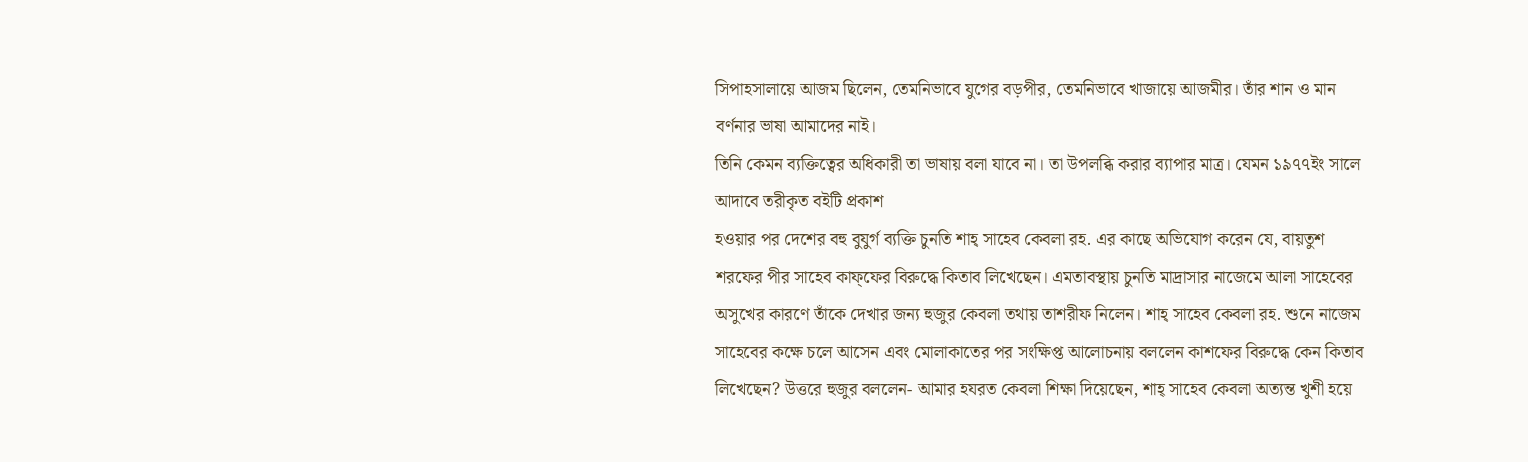সিপাহসালায়ে আজম ছিলেন, তেমনিভাবে যুগের বড়পীর, তেমনিভাবে খাজায়ে আজমীর। তাঁর শান ও মান বর্ণনার ভাষা আমাদের নাই।
তিনি কেমন ব্যক্তিত্বের অধিকারী তা ভাষায় বলা যাবে না। তা উপলব্ধি করার ব্যাপার মাত্র। যেমন ১৯৭৭ইং সালে আদাবে তরীকৃত বইটি প্রকাশ
হওয়ার পর দেশের বহু বুযুর্গ ব্যক্তি চুনতি শাহ্ সাহেব কেবলা রহ. এর কাছে অভিযোগ করেন যে, বায়তুশ শরফের পীর সাহেব কাফ্ফের বিরুদ্ধে কিতাব লিখেছেন। এমতাবস্থায় চুনতি মাদ্রাসার নাজেমে আলা সাহেবের অসুখের কারণে তাঁকে দেখার জন্য হুজুর কেবলা তথায় তাশরীফ নিলেন। শাহ্ সাহেব কেবলা রহ. শুনে নাজেম সাহেবের কক্ষে চলে আসেন এবং মোলাকাতের পর সংক্ষিপ্ত আলোচনায় বললেন কাশফের বিরুদ্ধে কেন কিতাব লিখেছেন? উত্তরে হুজুর বললেন- আমার হযরত কেবলা শিক্ষা দিয়েছেন, শাহ্ সাহেব কেবলা অত্যন্ত খুশী হয়ে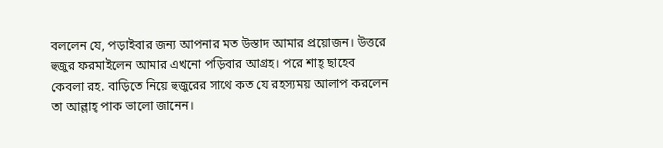বললেন যে, পড়াইবার জন্য আপনার মত উস্তাদ আমার প্রয়োজন। উত্তরে হুজুর ফরমাইলেন আমার এখনো পড়িবার আগ্রহ। পরে শাহ্ ছাহেব কেবলা রহ. বাড়িতে নিয়ে হুজুরের সাথে কত যে রহস্যময় আলাপ করলেন তা আল্লাহ্ পাক ভালো জানেন।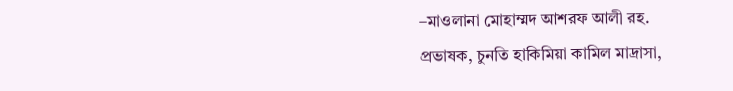–মাওলানা মোহাম্মদ আশরফ আলী রহ.
প্রভাষক, চুনতি হাকিমিয়া কামিল মাদ্রাসা,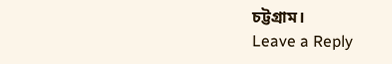চট্টগ্রাম।
Leave a Reply